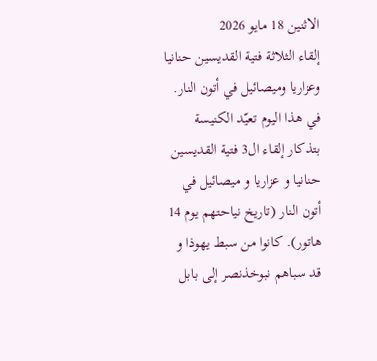الاثنين 18 مايو 2026
إلقاء الثلاثة فتية القديسين حنانيا وعزاريا وميصائيل في أتون النار.
في هذا اليوم تعيّد الكنيسة بتذكار إلقاء ال3 فتية القديسين حنانيا و عزاريا و ميصائيل في أتون النار (تاريخ نياحتهم يوم 14 هاتور). كانوا من سبط يهوذا و قد سباهم نبوخذنصر إلى بابل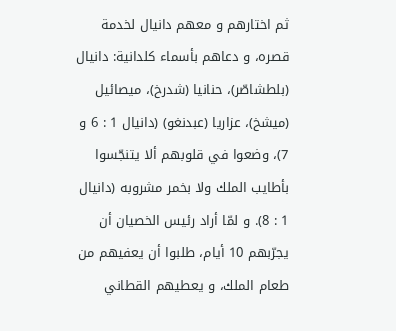ثم اختارهم و معهم دانيال لخدمة قصره، و دعاهم بأسماء كلدانية: دانيال (بلطشاصّر)، حنانيا (شدرخ)، ميصائيل (ميشخ)، عزاريا (عبدنغو) (دانيال 1 : 6 و 7)، وضعوا في قلوبهم ألا يتنجّسوا بأطايب الملك ولا بخمر مشروبه (دانيال 1 : 8). و لمّا أراد رئيس الخصيان أن يجرّبهم 10 أيام، طلبوا أن يعفيهم من طعام الملك، و يعطيهم القطاني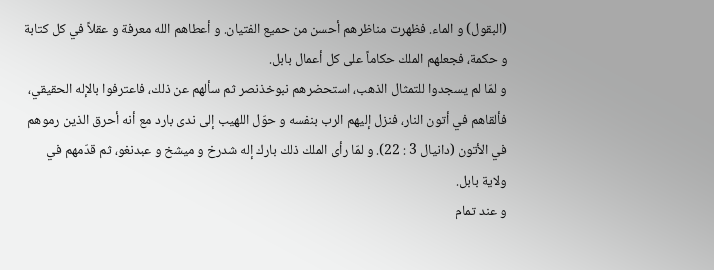(البقول) و الماء. فظهرت مناظرهم أحسن من حميع الفتيان. و أعطاهم الله معرفة و عقلاً في كل كتابة و حكمة، فجعلهم الملك حكاماً على كل أعمال بابل.
و لمّا لم يسجدوا للتمثال الذهب، استحضرهم نبوخذنصر ثم سألهم عن ذلك، فاعترفوا بالإله الحقيقي، فألقاهم في أتون النار، فنزل إليهم الرب بنفسه و حوّل اللهيب إلى ندى بارد مع أنه أحرق الذين رموهم في الأتون (دانيال 3 : 22). و لمّا رأى الملك ذلك بارك إله شدرخ و ميشخ و عبدنغو، ثم قدّمهم في ولاية بابل.
و عند تمام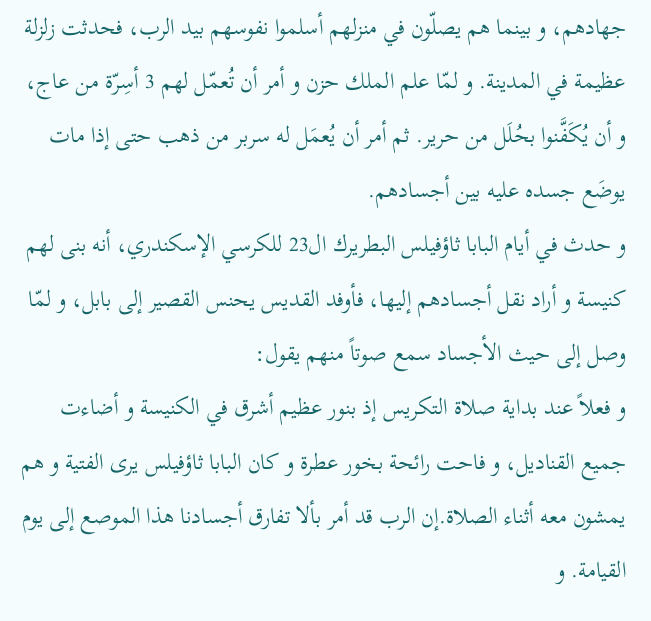جهادهم، و بينما هم يصلّون في منزلهم أسلموا نفوسهم بيد الرب، فحدثت زلزلة عظيمة في المدينة. و لمّا علم الملك حزن و أمر أن تُعمّل لهم 3 أسِرّة من عاج، و أن يُكَفَّنوا بحُلَل من حرير. ثم أمر أن يُعمَل له سربر من ذهب حتى إذا مات يوضَع جسده عليه بين أجسادهم.
و حدث في أيام البابا ثاؤفيلس البطريرك ال23 للكرسي الإسكندري، أنه بنى لهم كنيسة و أراد نقل أجسادهم إليها، فأوفد القديس يحنس القصير إلى بابل، و لمّا وصل إلى حيث الأجساد سمع صوتاً منهم يقول:
و فعلاً عند بداية صلاة التكريس إذ بنور عظيم أشرق في الكنيسة و أضاءت جميع القناديل، و فاحت رائحة بخور عطرة و كان البابا ثاؤفيلس يرى الفتية و هم يمشون معه أثناء الصلاة.إن الرب قد أمر بألا تفارق أجسادنا هذا الموصع إلى يوم القيامة. و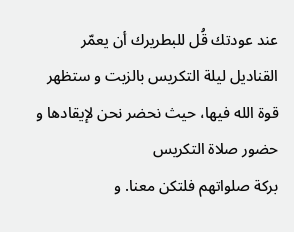عند عودتك قُل للبطريرك أن يعمّر القناديل ليلة التكريس بالزبت و ستظهر قوة الله فيها، حيث نحضر نحن لإيقادها و حضور صلاة التكريس
بركة صلواتهم فلتكن معنا. و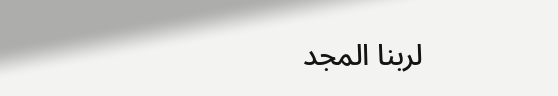لربنا المجد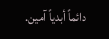دائماً أبدياً آمين.